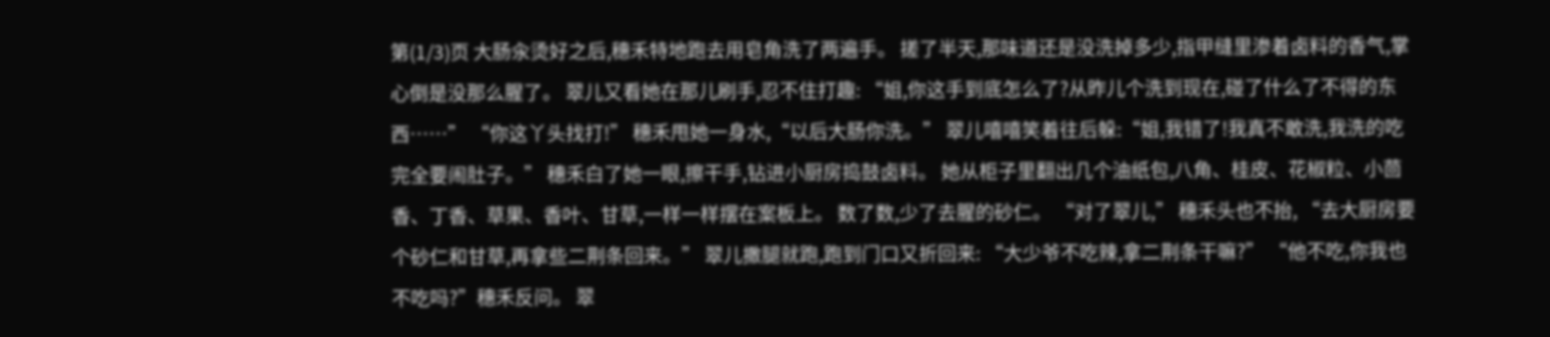第(1/3)页 大肠汆烫好之后,穗禾特地跑去用皂角洗了两遍手。 搓了半天,那味道还是没洗掉多少,指甲缝里渗着卤料的香气,掌心倒是没那么腥了。 翠儿又看她在那儿刷手,忍不住打趣: “姐,你这手到底怎么了?从昨儿个洗到现在,碰了什么了不得的东西……” “你这丫头找打!” 穗禾甩她一身水,“以后大肠你洗。” 翠儿嘻嘻笑着往后躲:“姐,我错了!我真不敢洗,我洗的吃完全要闹肚子。” 穗禾白了她一眼,擦干手,钻进小厨房捣鼓卤料。 她从柜子里翻出几个油纸包,八角、桂皮、花椒粒、小茴香、丁香、草果、香叶、甘草,一样一样摆在案板上。 数了数,少了去腥的砂仁。 “对了翠儿,” 穗禾头也不抬, “去大厨房要个砂仁和甘草,再拿些二荆条回来。” 翠儿撒腿就跑,跑到门口又折回来: “大少爷不吃辣,拿二荆条干嘛?” “他不吃,你我也不吃吗?”穗禾反问。 翠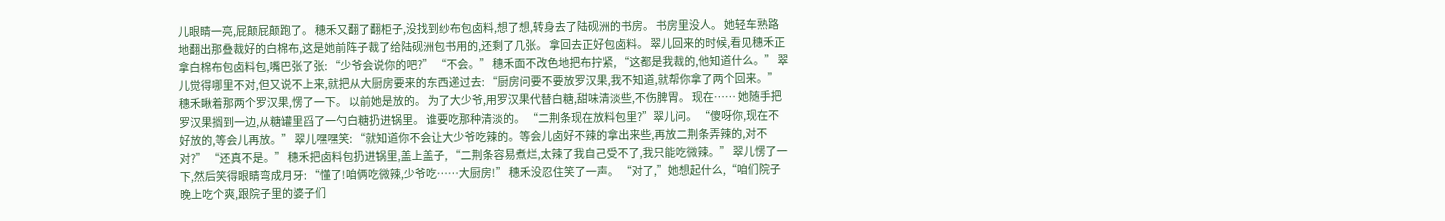儿眼睛一亮,屁颠屁颠跑了。 穗禾又翻了翻柜子,没找到纱布包卤料,想了想,转身去了陆砚洲的书房。 书房里没人。 她轻车熟路地翻出那叠裁好的白棉布,这是她前阵子裁了给陆砚洲包书用的,还剩了几张。 拿回去正好包卤料。 翠儿回来的时候,看见穗禾正拿白棉布包卤料包,嘴巴张了张: “少爷会说你的吧?” “不会。” 穗禾面不改色地把布拧紧, “这都是我裁的,他知道什么。” 翠儿觉得哪里不对,但又说不上来,就把从大厨房要来的东西递过去: “厨房问要不要放罗汉果,我不知道,就帮你拿了两个回来。” 穗禾瞅着那两个罗汉果,愣了一下。 以前她是放的。 为了大少爷,用罗汉果代替白糖,甜味清淡些,不伤脾胃。 现在…… 她随手把罗汉果搁到一边,从糖罐里舀了一勺白糖扔进锅里。 谁要吃那种清淡的。 “二荆条现在放料包里?”翠儿问。 “傻呀你,现在不好放的,等会儿再放。” 翠儿嘿嘿笑: “就知道你不会让大少爷吃辣的。等会儿卤好不辣的拿出来些,再放二荆条弄辣的,对不对?” “还真不是。” 穗禾把卤料包扔进锅里,盖上盖子, “二荆条容易煮烂,太辣了我自己受不了,我只能吃微辣。” 翠儿愣了一下,然后笑得眼睛弯成月牙: “懂了!咱俩吃微辣,少爷吃……大厨房!” 穗禾没忍住笑了一声。 “对了,”她想起什么,“咱们院子晚上吃个爽,跟院子里的婆子们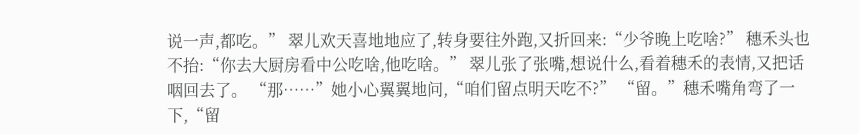说一声,都吃。” 翠儿欢天喜地地应了,转身要往外跑,又折回来:“少爷晚上吃啥?” 穗禾头也不抬:“你去大厨房看中公吃啥,他吃啥。” 翠儿张了张嘴,想说什么,看着穗禾的表情,又把话咽回去了。 “那……”她小心翼翼地问,“咱们留点明天吃不?” “留。”穗禾嘴角弯了一下,“留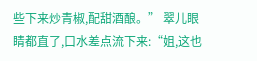些下来炒青椒,配甜酒酿。” 翠儿眼睛都直了,口水差点流下来:“姐,这也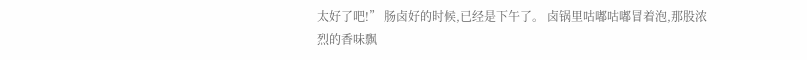太好了吧!” 肠卤好的时候,已经是下午了。 卤锅里咕嘟咕嘟冒着泡,那股浓烈的香味飘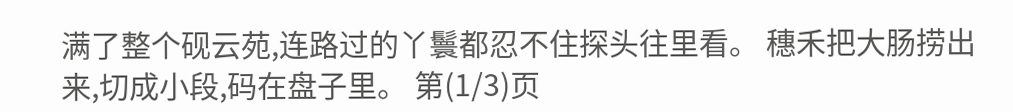满了整个砚云苑,连路过的丫鬟都忍不住探头往里看。 穗禾把大肠捞出来,切成小段,码在盘子里。 第(1/3)页